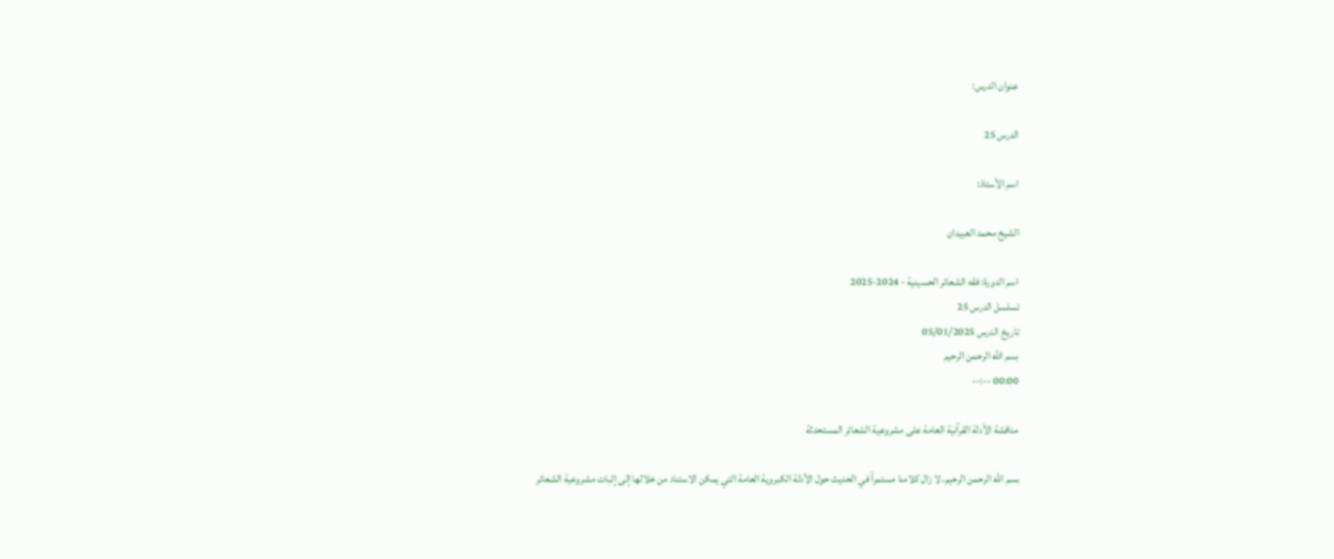عنوان الدرس:

الدرس 25

اسم الأستاذ:

الشيخ محمد العبيدان

اسم الدورة: فقه الشعائر الحسينية - 2024-2025
تسلسل الدرس 25
تاريخ الدرس 05/01/2025
بسم الله الرحمن الرحيم
00:00 --:--

مناقشة الأدلة القرآنية العامة على مشروعية الشعائر المستحدثة

بسم الله الرحمن الرحيم، لا زال كلامنا مستمراً في الحديث حول الأدلة الكبروية العامة التي يمكن الاستناد من خلالها إلى إثبات مشروعية الشعائر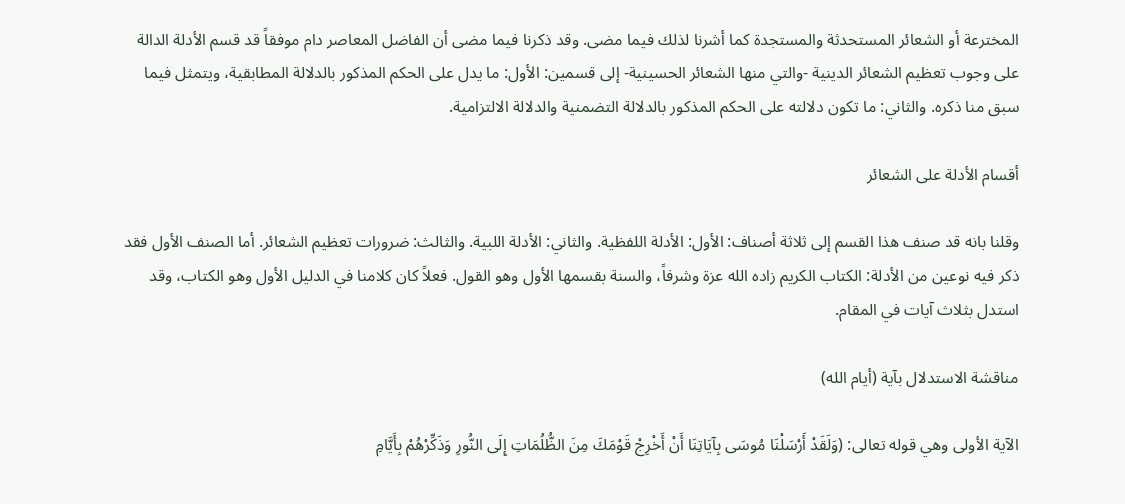المخترعة أو الشعائر المستحدثة والمستجدة كما أشرنا لذلك فيما مضى. وقد ذكرنا فيما مضى أن الفاضل المعاصر دام موفقاً قد قسم الأدلة الدالة على وجوب تعظيم الشعائر الدينية -والتي منها الشعائر الحسينية- إلى قسمين: الأول: ما يدل على الحكم المذكور بالدلالة المطابقية، ويتمثل فيما سبق منا ذكره. والثاني: ما تكون دلالته على الحكم المذكور بالدلالة التضمنية والدلالة الالتزامية.

أقسام الأدلة على الشعائر

وقلنا بانه قد صنف هذا القسم إلى ثلاثة أصناف: الأول: الأدلة اللفظية. والثاني: الأدلة اللبية. والثالث: ضرورات تعظيم الشعائر. أما الصنف الأول فقد ذكر فيه نوعين من الأدلة: الكتاب الكريم زاده الله عزة وشرفاً، والسنة بقسمها الأول وهو القول. فعلاً كان كلامنا في الدليل الأول وهو الكتاب، وقد استدل بثلاث آيات في المقام.

مناقشة الاستدلال بآية (أيام الله)

الآية الأولى وهي قوله تعالى: (وَلَقَدْ أَرْسَلْنَا مُوسَى بِآيَاتِنَا أَنْ أَخْرِجْ قَوْمَكَ مِنَ الظُّلُمَاتِ إِلَى النُّورِ وَذَكِّرْهُمْ بِأَيَّامِ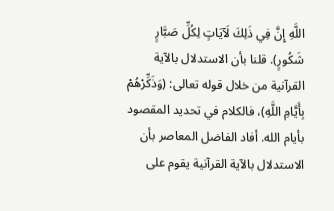اللَّهِ إِنَّ فِي ذَلِكَ لَآيَاتٍ لِكُلِّ صَبَّارٍ شَكُورٍ). قلنا بأن الاستدلال بالآية القرآنية من خلال قوله تعالى: (وَذَكِّرْهُمْ بِأَيَّامِ اللَّهِ)، فالكلام في تحديد المقصود بأيام الله. أفاد الفاضل المعاصر بأن الاستدلال بالآية القرآنية يقوم على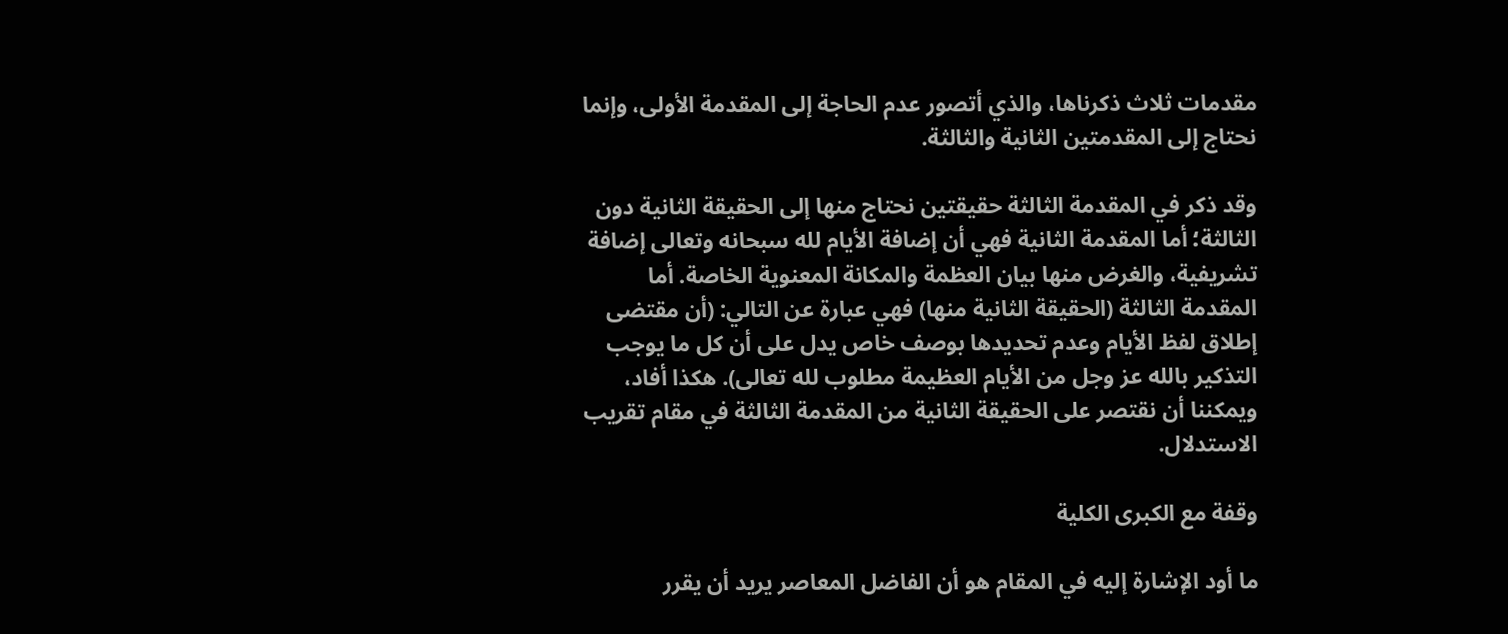مقدمات ثلاث ذكرناها، والذي أتصور عدم الحاجة إلى المقدمة الأولى، وإنما نحتاج إلى المقدمتين الثانية والثالثة.

وقد ذكر في المقدمة الثالثة حقيقتين نحتاج منها إلى الحقيقة الثانية دون الثالثة؛ أما المقدمة الثانية فهي أن إضافة الأيام لله سبحانه وتعالى إضافة تشريفية، والغرض منها بيان العظمة والمكانة المعنوية الخاصة. أما المقدمة الثالثة (الحقيقة الثانية منها) فهي عبارة عن التالي: (أن مقتضى إطلاق لفظ الأيام وعدم تحديدها بوصف خاص يدل على أن كل ما يوجب التذكير بالله عز وجل من الأيام العظيمة مطلوب لله تعالى). هكذا أفاد، ويمكننا أن نقتصر على الحقيقة الثانية من المقدمة الثالثة في مقام تقريب الاستدلال.

وقفة مع الكبرى الكلية

ما أود الإشارة إليه في المقام هو أن الفاضل المعاصر يريد أن يقرر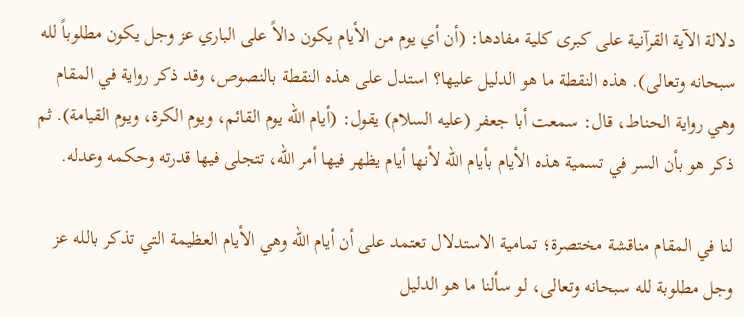دلالة الآية القرآنية على كبرى كلية مفادها: (أن أي يوم من الأيام يكون دالاً على الباري عز وجل يكون مطلوباً لله سبحانه وتعالى). هذه النقطة ما هو الدليل عليها؟ استدل على هذه النقطة بالنصوص، وقد ذكر رواية في المقام وهي رواية الحناط، قال: سمعت أبا جعفر (عليه السلام) يقول: (أيام الله يوم القائم، ويوم الكرة، ويوم القيامة). ثم ذكر هو بأن السر في تسمية هذه الأيام بأيام الله لأنها أيام يظهر فيها أمر الله، تتجلى فيها قدرته وحكمه وعدله.

لنا في المقام مناقشة مختصرة؛ تمامية الاستدلال تعتمد على أن أيام الله وهي الأيام العظيمة التي تذكر بالله عز وجل مطلوبة لله سبحانه وتعالى، لو سألنا ما هو الدليل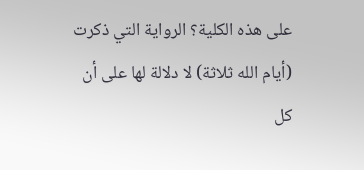على هذه الكلية؟ الرواية التي ذكرت (أيام الله ثلاثة) لا دلالة لها على أن كل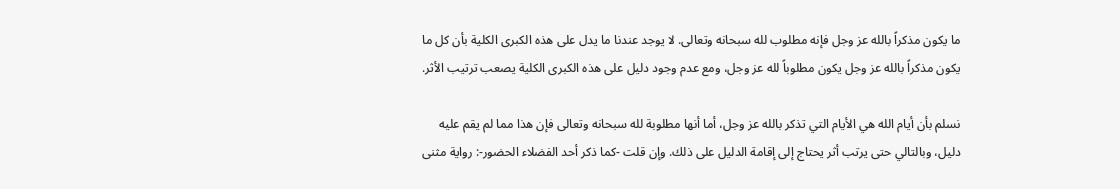ما يكون مذكراً بالله عز وجل فإنه مطلوب لله سبحانه وتعالى. لا يوجد عندنا ما يدل على هذه الكبرى الكلية بأن كل ما يكون مذكراً بالله عز وجل يكون مطلوباً لله عز وجل، ومع عدم وجود دليل على هذه الكبرى الكلية يصعب ترتيب الأثر.

نسلم بأن أيام الله هي الأيام التي تذكر بالله عز وجل، أما أنها مطلوبة لله سبحانه وتعالى فإن هذا مما لم يقم عليه دليل، وبالتالي حتى يرتب أثر يحتاج إلى إقامة الدليل على ذلك. وإن قلت -كما ذكر أحد الفضلاء الحضور-: رواية مثنى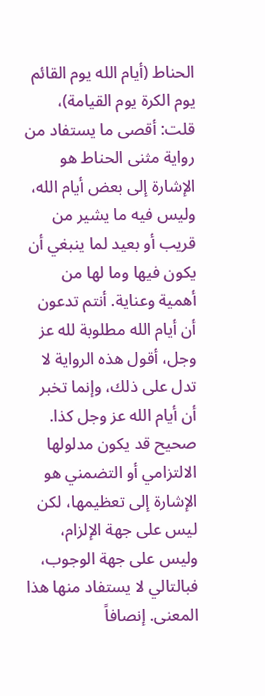الحناط (أيام الله يوم القائم يوم الكرة يوم القيامة)، قلت: أقصى ما يستفاد من رواية مثنى الحناط هو الإشارة إلى بعض أيام الله، وليس فيه ما يشير من قريب أو بعيد لما ينبغي أن يكون فيها وما لها من أهمية وعناية. أنتم تدعون أن أيام الله مطلوبة لله عز وجل، أقول هذه الرواية لا تدل على ذلك، وإنما تخبر أن أيام الله عز وجل كذا. صحيح قد يكون مدلولها الالتزامي أو التضمني هو الإشارة إلى تعظيمها، لكن ليس على جهة الإلزام، وليس على جهة الوجوب، فبالتالي لا يستفاد منها هذا المعنى. إنصافاً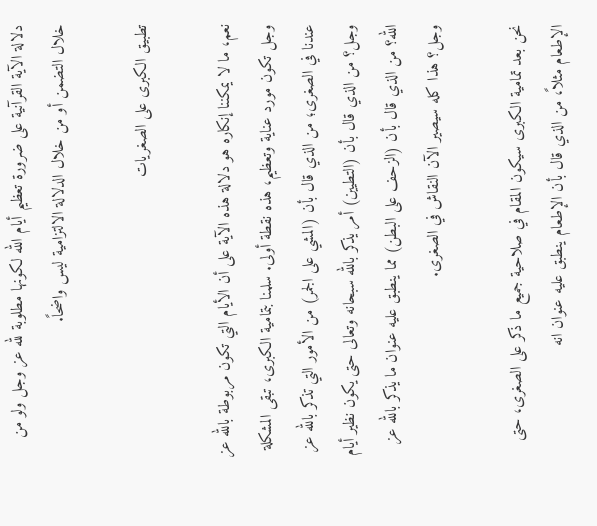دلالة الآية القرآنية على ضرورة تعظيم أيام الله لكونها مطلوبة لله عز وجل ولو من خلال التضمن أو من خلال الدلالة الالتزامية ليس واضحاً.

تطبيق الكبرى على الصغريات

نعم، ما لا يمكننا إنكاره هو دلالة هذه الآية على أن الأيام التي تكون مربوطة بالله عز وجل تكون مورد عناية وتعظيم، هذه نقطة أولى. سلمنا بتمامية الكبرى، تبقى المشكلة عندنا في الصغرى؛ من الذي قال بأن (المشي على الجمر) من الأمور التي تذكر بالله عز وجل؟ من الذي قال بأن (التطيين) أمر يذكر بالله سبحانه وتعالى حتى يكون نظير أيام الله؟ من الذي قال بأن (الزحف على البطن) مما ينطبق عليه عنوان ما يذكر بالله عز وجل؟ هذا كله سيصير الآن النقاش في الصغرى.

نحن بعد تمامية الكبرى سيكون المقام في صلاحية جميع ما ذكر على الصغرى، حتى الإطعام مثلاً، من الذي قال بأن الإطعام ينطبق عليه عنوان انه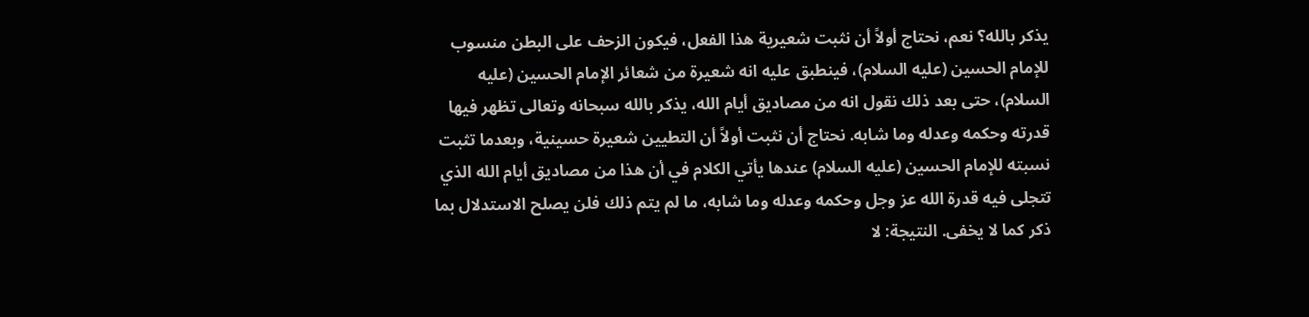يذكر بالله؟ نعم، نحتاج أولاً أن نثبت شعيرية هذا الفعل، فيكون الزحف على البطن منسوب للإمام الحسين (عليه السلام)، فينطبق عليه انه شعيرة من شعائر الإمام الحسين (عليه السلام)، حتى بعد ذلك نقول انه من مصاديق أيام الله، يذكر بالله سبحانه وتعالى تظهر فيها قدرته وحكمه وعدله وما شابه. نحتاج أن نثبت أولاً أن التطيين شعيرة حسينية، وبعدما تثبت نسبته للإمام الحسين (عليه السلام) عندها يأتي الكلام في أن هذا من مصاديق أيام الله الذي تتجلى فيه قدرة الله عز وجل وحكمه وعدله وما شابه، ما لم يتم ذلك فلن يصلح الاستدلال بما ذكر كما لا يخفى. النتيجة: لا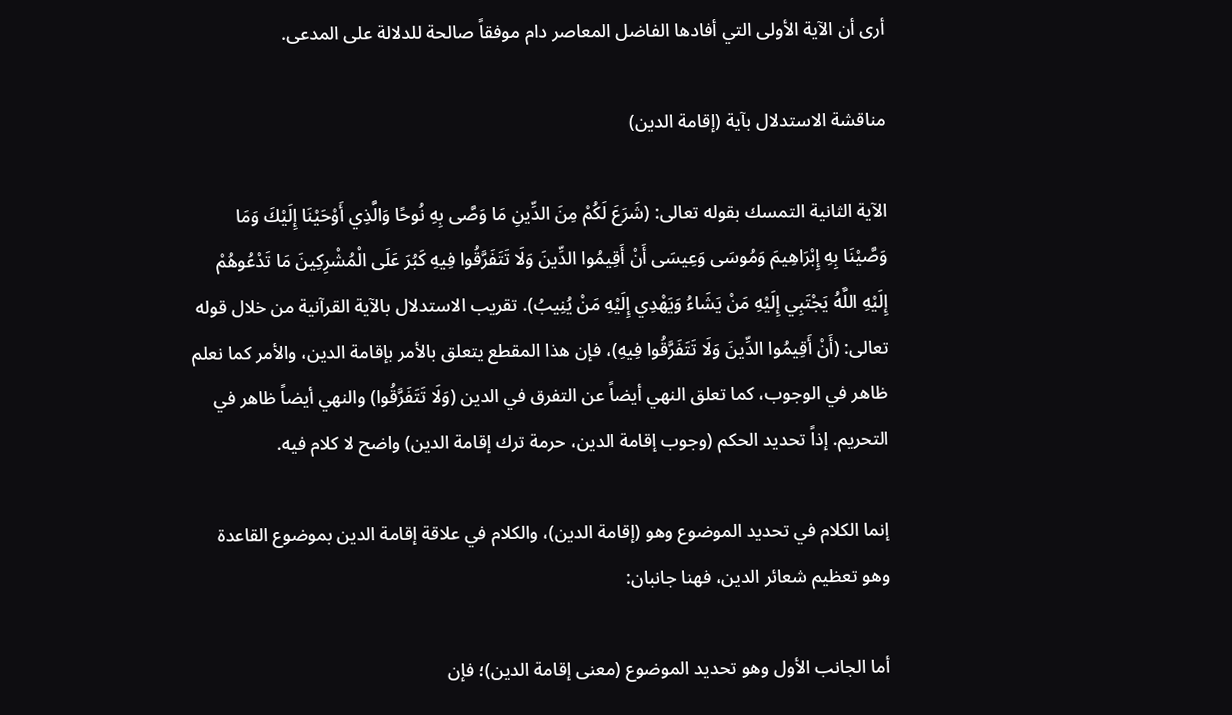أرى أن الآية الأولى التي أفادها الفاضل المعاصر دام موفقاً صالحة للدلالة على المدعى.

مناقشة الاستدلال بآية (إقامة الدين)

الآية الثانية التمسك بقوله تعالى: (شَرَعَ لَكُمْ مِنَ الدِّينِ مَا وَصَّى بِهِ نُوحًا وَالَّذِي أَوْحَيْنَا إِلَيْكَ وَمَا وَصَّيْنَا بِهِ إِبْرَاهِيمَ وَمُوسَى وَعِيسَى أَنْ أَقِيمُوا الدِّينَ وَلَا تَتَفَرَّقُوا فِيهِ كَبُرَ عَلَى الْمُشْرِكِينَ مَا تَدْعُوهُمْ إِلَيْهِ اللَّهُ يَجْتَبِي إِلَيْهِ مَنْ يَشَاءُ وَيَهْدِي إِلَيْهِ مَنْ يُنِيبُ). تقريب الاستدلال بالآية القرآنية من خلال قوله تعالى: (أَنْ أَقِيمُوا الدِّينَ وَلَا تَتَفَرَّقُوا فِيهِ)، فإن هذا المقطع يتعلق بالأمر بإقامة الدين، والأمر كما نعلم ظاهر في الوجوب، كما تعلق النهي أيضاً عن التفرق في الدين (وَلَا تَتَفَرَّقُوا) والنهي أيضاً ظاهر في التحريم. إذاً تحديد الحكم (وجوب إقامة الدين، حرمة ترك إقامة الدين) واضح لا كلام فيه.

إنما الكلام في تحديد الموضوع وهو (إقامة الدين)، والكلام في علاقة إقامة الدين بموضوع القاعدة وهو تعظيم شعائر الدين، فهنا جانبان:

أما الجانب الأول وهو تحديد الموضوع (معنى إقامة الدين)؛ فإن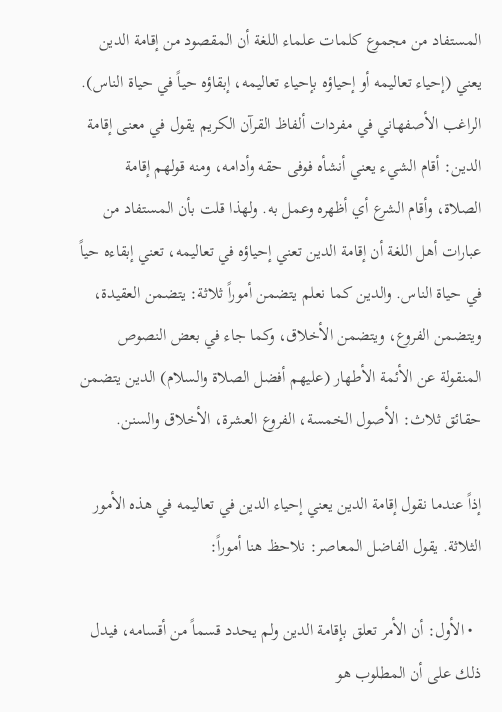المستفاد من مجموع كلمات علماء اللغة أن المقصود من إقامة الدين يعني (إحياء تعاليمه أو إحياؤه بإحياء تعاليمه، إبقاؤه حياً في حياة الناس). الراغب الأصفهاني في مفردات ألفاظ القرآن الكريم يقول في معنى إقامة الدين: أقام الشيء يعني أنشأه فوفى حقه وأدامه، ومنه قولهم إقامة الصلاة، وأقام الشرع أي أظهره وعمل به. ولهذا قلت بأن المستفاد من عبارات أهل اللغة أن إقامة الدين تعني إحياؤه في تعاليمه، تعني إبقاءه حياً في حياة الناس. والدين كما نعلم يتضمن أموراً ثلاثة: يتضمن العقيدة، ويتضمن الفروع، ويتضمن الأخلاق، وكما جاء في بعض النصوص المنقولة عن الأئمة الأطهار (عليهم أفضل الصلاة والسلام) الدين يتضمن حقائق ثلاث: الأصول الخمسة، الفروع العشرة، الأخلاق والسنن.

إذاً عندما نقول إقامة الدين يعني إحياء الدين في تعاليمه في هذه الأمور الثلاثة. يقول الفاضل المعاصر: نلاحظ هنا أموراً:

  • الأول: أن الأمر تعلق بإقامة الدين ولم يحدد قسماً من أقسامه، فيدل ذلك على أن المطلوب هو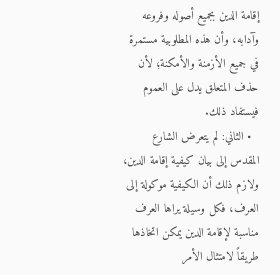إقامة الدين بجميع أصوله وفروعه وآدابه، وأن هذه المطلوبية مستمرة في جميع الأزمنة والأمكنة؛ لأن حذف المتعلق يدل على العموم فيستفاد ذلك.
  • الثاني: لم يتعرض الشارع المقدس إلى بيان كيفية إقامة الدين، ولازم ذلك أن الكيفية موكولة إلى العرف، فكل وسيلة يراها العرف مناسبة لإقامة الدين يمكن اتخاذها طريقاً لامتثال الأمر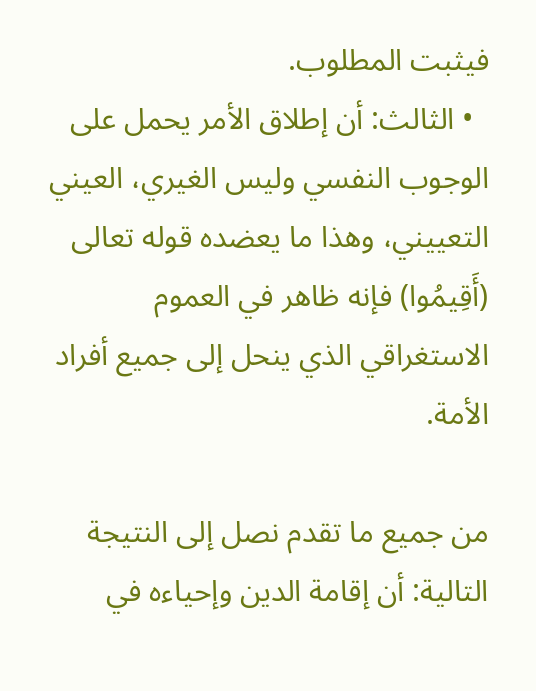فيثبت المطلوب.
  • الثالث: أن إطلاق الأمر يحمل على الوجوب النفسي وليس الغيري، العيني التعييني، وهذا ما يعضده قوله تعالى (أَقِيمُوا) فإنه ظاهر في العموم الاستغراقي الذي ينحل إلى جميع أفراد الأمة.

من جميع ما تقدم نصل إلى النتيجة التالية: أن إقامة الدين وإحياءه في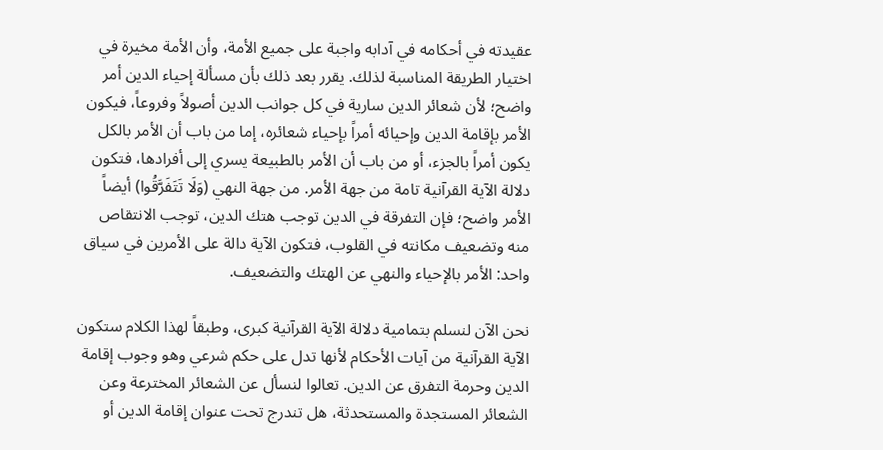عقيدته في أحكامه في آدابه واجبة على جميع الأمة، وأن الأمة مخيرة في اختيار الطريقة المناسبة لذلك. يقرر بعد ذلك بأن مسألة إحياء الدين أمر واضح؛ لأن شعائر الدين سارية في كل جوانب الدين أصولاً وفروعاً، فيكون الأمر بإقامة الدين وإحيائه أمراً بإحياء شعائره، إما من باب أن الأمر بالكل يكون أمراً بالجزء، أو من باب أن الأمر بالطبيعة يسري إلى أفرادها، فتكون دلالة الآية القرآنية تامة من جهة الأمر. من جهة النهي (وَلَا تَتَفَرَّقُوا) أيضاً الأمر واضح؛ فإن التفرقة في الدين توجب هتك الدين، توجب الانتقاص منه وتضعيف مكانته في القلوب، فتكون الآية دالة على الأمرين في سياق واحد: الأمر بالإحياء والنهي عن الهتك والتضعيف.

نحن الآن لنسلم بتمامية دلالة الآية القرآنية كبرى، وطبقاً لهذا الكلام ستكون الآية القرآنية من آيات الأحكام لأنها تدل على حكم شرعي وهو وجوب إقامة الدين وحرمة التفرق عن الدين. تعالوا لنسأل عن الشعائر المخترعة وعن الشعائر المستجدة والمستحدثة، هل تندرج تحت عنوان إقامة الدين أو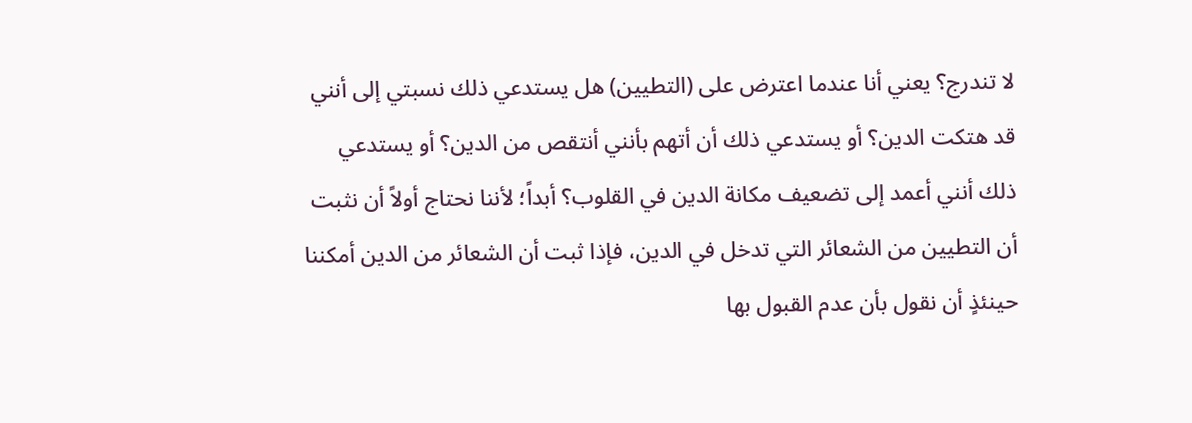لا تندرج؟ يعني أنا عندما اعترض على (التطيين) هل يستدعي ذلك نسبتي إلى أنني قد هتكت الدين؟ أو يستدعي ذلك أن أتهم بأنني أنتقص من الدين؟ أو يستدعي ذلك أنني أعمد إلى تضعيف مكانة الدين في القلوب؟ أبداً؛ لأننا نحتاج أولاً أن نثبت أن التطيين من الشعائر التي تدخل في الدين، فإذا ثبت أن الشعائر من الدين أمكننا حينئذٍ أن نقول بأن عدم القبول بها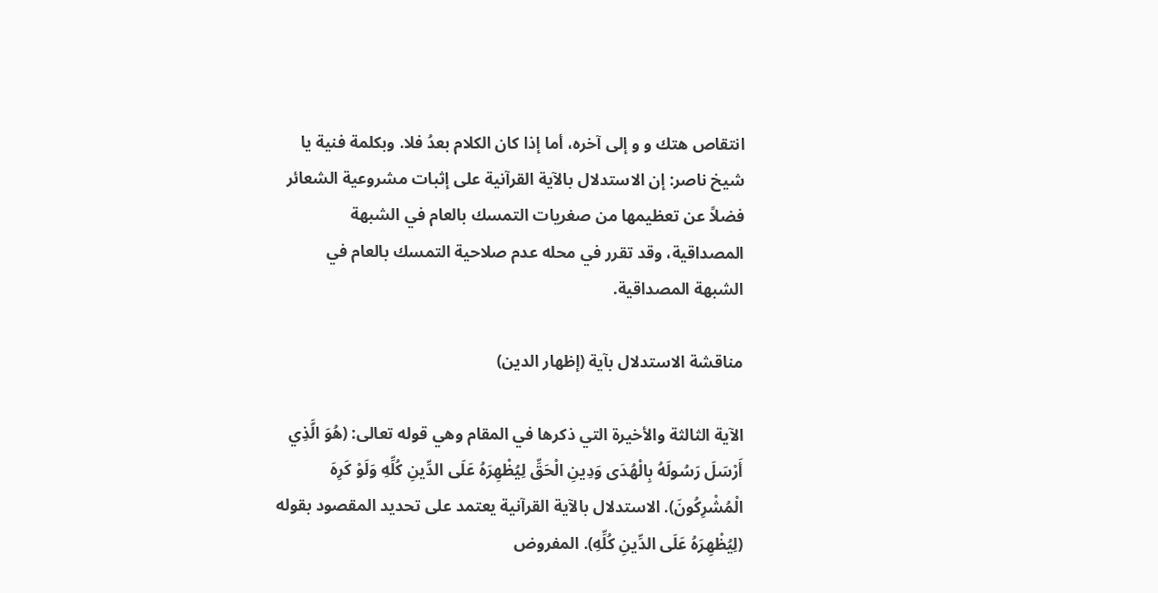انتقاص هتك و و إلى آخره، أما إذا كان الكلام بعدُ فلا. وبكلمة فنية يا شيخ ناصر: إن الاستدلال بالآية القرآنية على إثبات مشروعية الشعائر فضلاً عن تعظيمها من صغريات التمسك بالعام في الشبهة المصداقية، وقد تقرر في محله عدم صلاحية التمسك بالعام في الشبهة المصداقية.

مناقشة الاستدلال بآية (إظهار الدين)

الآية الثالثة والأخيرة التي ذكرها في المقام وهي قوله تعالى: (هُوَ الَّذِي أَرْسَلَ رَسُولَهُ بِالْهُدَى وَدِينِ الْحَقِّ لِيُظْهِرَهُ عَلَى الدِّينِ كُلِّهِ وَلَوْ كَرِهَ الْمُشْرِكُونَ). الاستدلال بالآية القرآنية يعتمد على تحديد المقصود بقوله (لِيُظْهِرَهُ عَلَى الدِّينِ كُلِّهِ). المفروض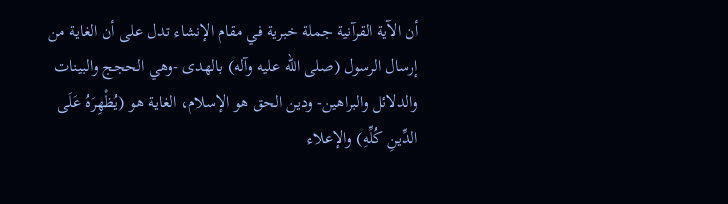أن الآية القرآنية جملة خبرية في مقام الإنشاء تدل على أن الغاية من إرسال الرسول (صلى الله عليه وآله) بالهدى -وهي الحجج والبينات والدلائل والبراهين- ودين الحق هو الإسلام، الغاية هو (يُظْهِرَهُ عَلَى الدِّينِ كُلِّهِ) والإعلاء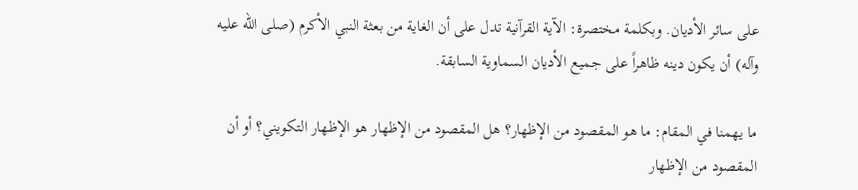على سائر الأديان. وبكلمة مختصرة: الآية القرآنية تدل على أن الغاية من بعثة النبي الأكرم (صلى الله عليه وآله) أن يكون دينه ظاهراً على جميع الأديان السماوية السابقة.

ما يهمنا في المقام: ما هو المقصود من الإظهار؟ هل المقصود من الإظهار هو الإظهار التكويني؟ أو أن المقصود من الإظهار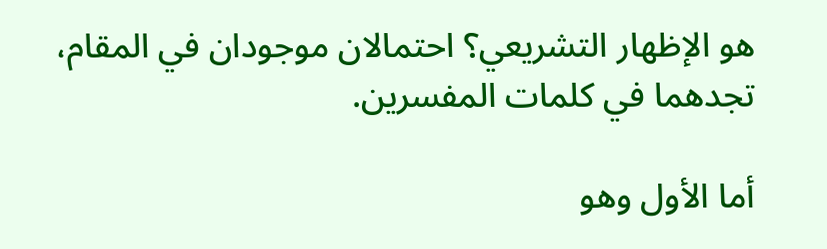هو الإظهار التشريعي؟ احتمالان موجودان في المقام، تجدهما في كلمات المفسرين.

أما الأول وهو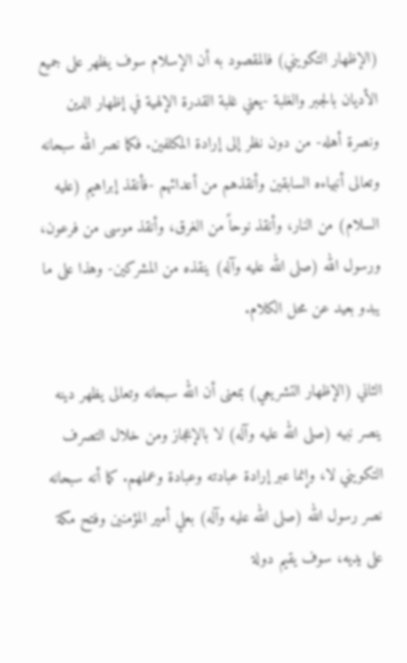(الإظهار التكويني) فالمقصود به أن الإسلام سوف يظهر على جميع الأديان بالجبر والغلبة -يعني غلبة القدرة الإلهية في إظهار الدين ونصرة أهله- من دون نظر إلى إرادة المكلفين. فكما نصر الله سبحانه وتعالى أنبياءه السابقين وأنقذهم من أعدائهم -فأنقذ إبراهيم (عليه السلام) من النار، وأنقذ نوحاً من الغرق، وأنقذ موسى من فرعون، ورسول الله (صلى الله عليه وآله) ينقذه من المشركين- وهذا على ما يبدو بعيد عن محل الكلام.

الثاني (الإظهار التشريعي) بمعنى أن الله سبحانه وتعالى يظهر دينه ينصر نبيه (صلى الله عليه وآله) لا بالإعجاز ومن خلال التصرف التكويني لا، وإنما عبر إرادة عبادته وعبادة وعملهم. كما أنه سبحانه نصر رسول الله (صلى الله عليه وآله) بعلي أمير المؤمنين وفتح مكة على يديه، سوف يقيم دولة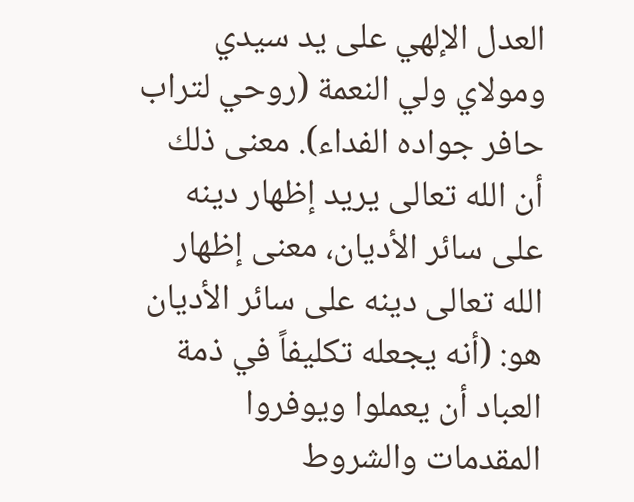العدل الإلهي على يد سيدي ومولاي ولي النعمة (روحي لتراب حافر جواده الفداء). معنى ذلك أن الله تعالى يريد إظهار دينه على سائر الأديان، معنى إظهار الله تعالى دينه على سائر الأديان هو: (أنه يجعله تكليفاً في ذمة العباد أن يعملوا ويوفروا المقدمات والشروط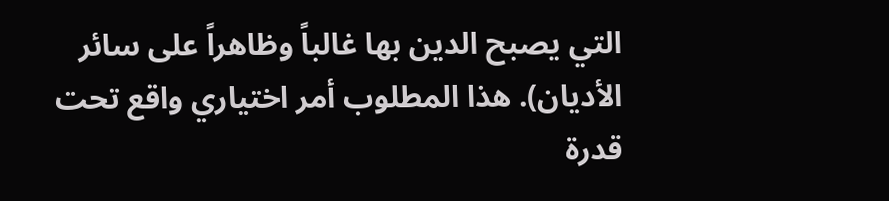التي يصبح الدين بها غالباً وظاهراً على سائر الأديان). هذا المطلوب أمر اختياري واقع تحت قدرة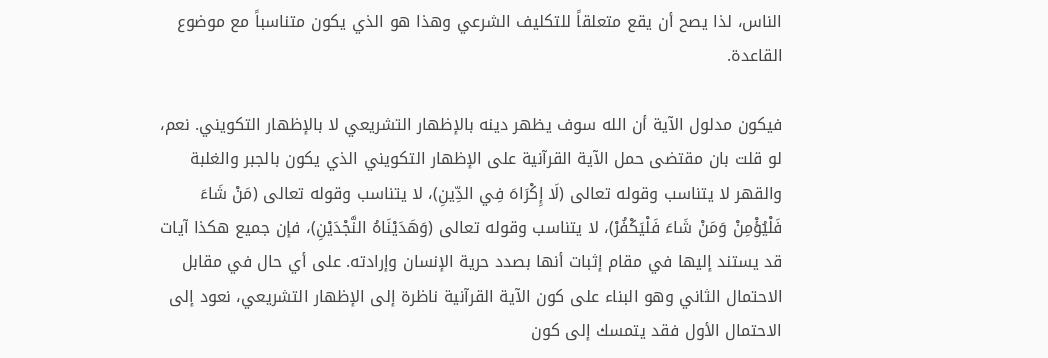الناس، لذا يصح أن يقع متعلقاً للتكليف الشرعي وهذا هو الذي يكون متناسباً مع موضوع القاعدة.

فيكون مدلول الآية أن الله سوف يظهر دينه بالإظهار التشريعي لا بالإظهار التكويني. نعم، لو قلت بان مقتضى حمل الآية القرآنية على الإظهار التكويني الذي يكون بالجبر والغلبة والقهر لا يتناسب وقوله تعالى (لَا إِكْرَاهَ فِي الدِّينِ)، لا يتناسب وقوله تعالى (مَنْ شَاءَ فَلْيُؤْمِنْ وَمَنْ شَاءَ فَلْيَكْفُرْ)، لا يتناسب وقوله تعالى (وَهَدَيْنَاهُ النَّجْدَيْنِ)، فإن جميع هكذا آيات قد يستند إليها في مقام إثبات أنها بصدد حرية الإنسان وإرادته. على أي حال في مقابل الاحتمال الثاني وهو البناء على كون الآية القرآنية ناظرة إلى الإظهار التشريعي، نعود إلى الاحتمال الأول فقد يتمسك إلى كون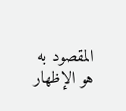المقصود به هو الإظهار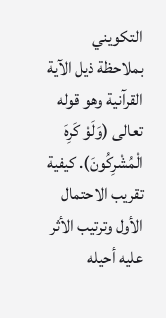التكويني بملاحظة ذيل الآية القرآنية وهو قوله تعالى (وَلَوْ كَرِهَ الْمُشْرِكُونَ). كيفية تقريب الاحتمال الأول وترتيب الأثر عليه أحيله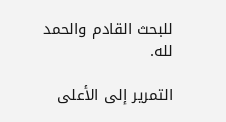للبحث القادم والحمد لله.

التمرير إلى الأعلى